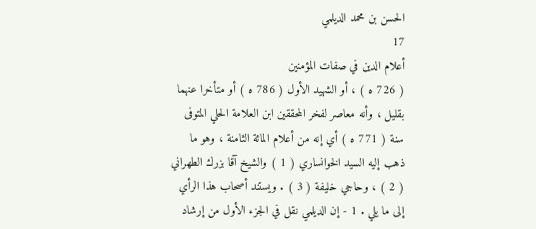الحسن بن محمد الديلمي
17
أعلام الدين في صفات المؤمنين
( 726 ه ) ، أو الشهيد الأول ( 786 ه ) أو متأخرا عنهما بقليل ، وأنه معاصر لفخر المحققين ابن العلامة الحلي المتوفى سنة ( 771 ه ) أي إنه من أعلام المائة الثامنة ، وهو ما ذهب إليه السيد الخوانساري ( 1 ) والشيخ آقا بزرك الطهراني ( 2 ) ، وحاجي خليفة ( 3 ) . ويستند أصحاب هذا الرأي إلى ما يلي . 1 - إن الديلمي نقل في الجزء الأول من إرشاد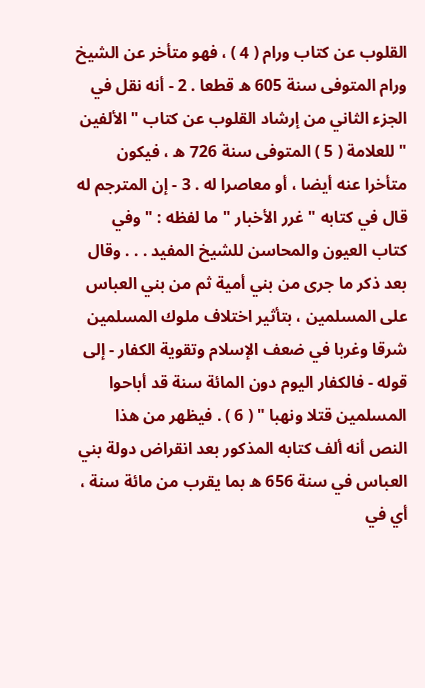القلوب عن كتاب ورام ( 4 ) ، فهو متأخر عن الشيخ ورام المتوفى سنة 605 ه قطعا . 2 - أنه نقل في الجزء الثاني من إرشاد القلوب عن كتاب " الألفين " للعلامة ( 5 ) المتوفى سنة 726 ه ، فيكون متأخرا عنه أيضا ، أو معاصرا له . 3 - إن المترجم له قال في كتابه " غرر الأخبار " ما لفظه : " وفي كتاب العيون والمحاسن للشيخ المفيد . . . وقال بعد ذكر ما جرى من بني أمية ثم من بني العباس على المسلمين ، بتأثير اختلاف ملوك المسلمين شرقا وغربا في ضعف الإسلام وتقوية الكفار - إلى قوله - فالكفار اليوم دون المائة سنة قد أباحوا المسلمين قتلا ونهبا " ( 6 ) . فيظهر من هذا النص أنه ألف كتابه المذكور بعد انقراض دولة بني العباس في سنة 656 ه بما يقرب من مائة سنة ، أي في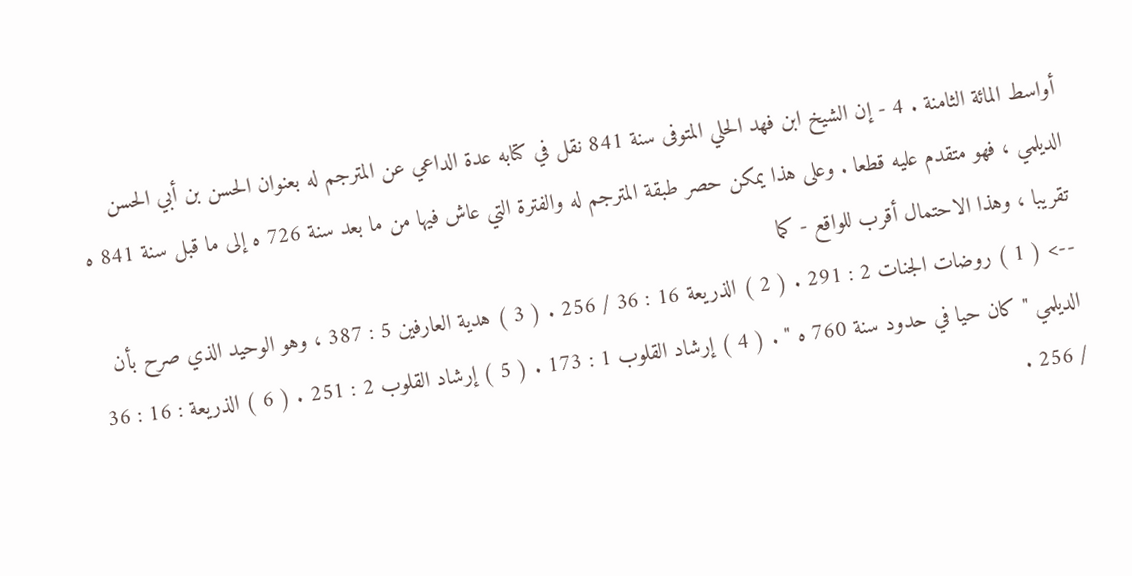أواسط المائة الثامنة . 4 - إن الشيخ ابن فهد الحلي المتوفى سنة 841 نقل في كتابه عدة الداعي عن المترجم له بعنوان الحسن بن أبي الحسن الديلمي ، فهو متقدم عليه قطعا . وعلى هذا يمكن حصر طبقة المترجم له والفترة التي عاش فيها من ما بعد سنة 726 ه إلى ما قبل سنة 841 ه تقريبا ، وهذا الاحتمال أقرب للواقع - كما
--> ( 1 ) روضات الجنات 2 : 291 . ( 2 ) الذريعة 16 : 36 / 256 . ( 3 ) هدية العارفين 5 : 387 ، وهو الوحيد الذي صرح بأن الديلمي " كان حيا في حدود سنة 760 ه " . ( 4 ) إرشاد القلوب 1 : 173 . ( 5 ) إرشاد القلوب 2 : 251 . ( 6 ) الذريعة : 16 : 36 / 256 .